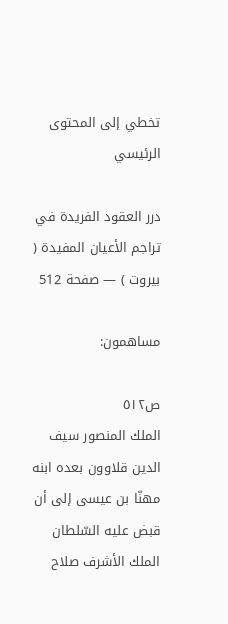تخطي إلى المحتوى الرئيسي

درر العقود الفريدة في تراجم الأعيان المفيدة ( بيروت ) — صفحة 512

مساهمون:

ص٥١٢
الملك المنصور سيف الدين قلاوون بعده ابنه مهنّا بن عيسى إلى أن قبض عليه السّلطان الملك الأشرف صلاح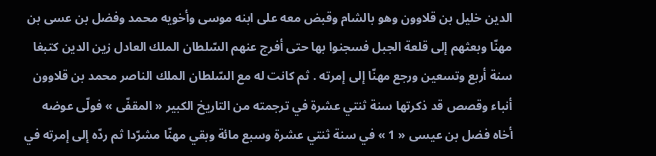الدين خليل بن قلاوون وهو بالشام وقبض معه على ابنه موسى وأخويه محمد وفضل بن عسى بن مهنّا وبعثهم إلى قلعة الجبل فسجنوا بها حتى أفرج عنهم السّلطان الملك العادل زين الدين كتبغا سنة أربع وتسعين ورجع مهنّا إلى إمرته . ثم كانت له مع السّلطان الملك الناصر محمد بن قلاوون أنباء وقصص قد ذكرتها سنة ثنتي عشرة في ترجمته من التاريخ الكبير « المقفّى » فولّى عوضه أخاه فضل بن عيسى « 1 » في سنة ثنتي عشرة وسبع مائة وبقي مهنّا مشرّدا ثم ردّه إلى إمرته في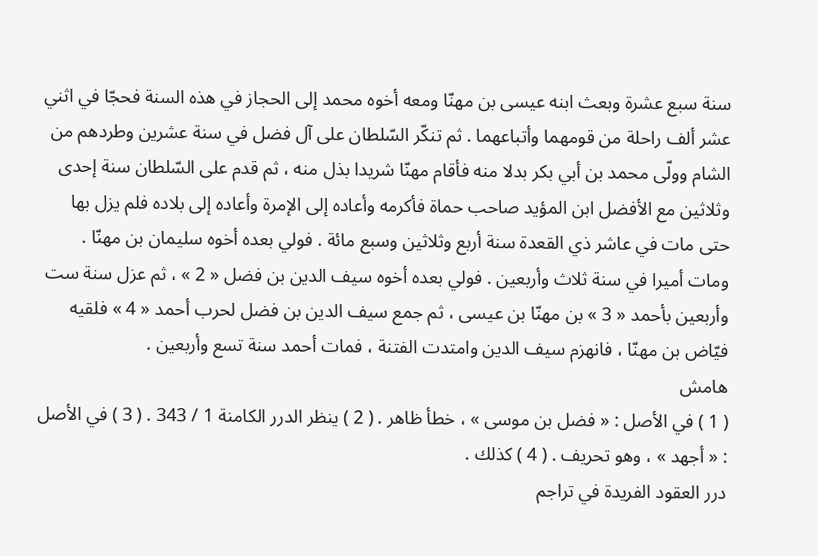سنة سبع عشرة وبعث ابنه عيسى بن مهنّا ومعه أخوه محمد إلى الحجاز في هذه السنة فحجّا في اثني عشر ألف راحلة من قومهما وأتباعهما . ثم تنكّر السّلطان على آل فضل في سنة عشرين وطردهم من الشام وولّى محمد بن أبي بكر بدلا منه فأقام مهنّا شريدا بذل منه ، ثم قدم على السّلطان سنة إحدى وثلاثين مع الأفضل ابن المؤيد صاحب حماة فأكرمه وأعاده إلى الإمرة وأعاده إلى بلاده فلم يزل بها حتى مات في عاشر ذي القعدة سنة أربع وثلاثين وسبع مائة . فولي بعده أخوه سليمان بن مهنّا . ومات أميرا في سنة ثلاث وأربعين . فولي بعده أخوه سيف الدين بن فضل « 2 » ، ثم عزل سنة ست وأربعين بأحمد « 3 » بن مهنّا بن عيسى ، ثم جمع سيف الدين بن فضل لحرب أحمد « 4 » فلقيه فيّاض بن مهنّا ، فانهزم سيف الدين وامتدت الفتنة ، فمات أحمد سنة تسع وأربعين .
هامش
( 1 ) في الأصل : « فضل بن موسى » ، خطأ ظاهر . ( 2 ) ينظر الدرر الكامنة 1 / 343 . ( 3 ) في الأصل : « أجهد » ، وهو تحريف . ( 4 ) كذلك .
درر العقود الفريدة في تراجم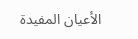الأعيان المفيدة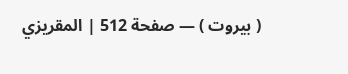( بيروت ) — صفحة 512 | المقريزي